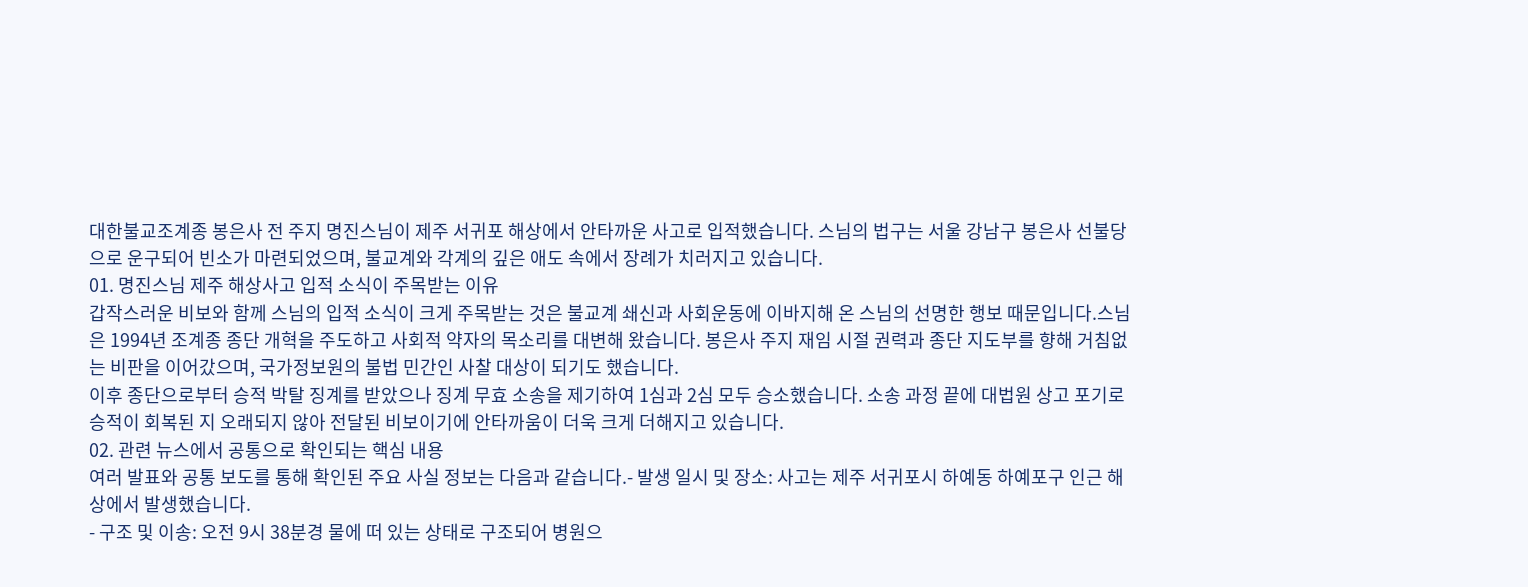대한불교조계종 봉은사 전 주지 명진스님이 제주 서귀포 해상에서 안타까운 사고로 입적했습니다. 스님의 법구는 서울 강남구 봉은사 선불당으로 운구되어 빈소가 마련되었으며, 불교계와 각계의 깊은 애도 속에서 장례가 치러지고 있습니다.
01. 명진스님 제주 해상사고 입적 소식이 주목받는 이유
갑작스러운 비보와 함께 스님의 입적 소식이 크게 주목받는 것은 불교계 쇄신과 사회운동에 이바지해 온 스님의 선명한 행보 때문입니다.스님은 1994년 조계종 종단 개혁을 주도하고 사회적 약자의 목소리를 대변해 왔습니다. 봉은사 주지 재임 시절 권력과 종단 지도부를 향해 거침없는 비판을 이어갔으며, 국가정보원의 불법 민간인 사찰 대상이 되기도 했습니다.
이후 종단으로부터 승적 박탈 징계를 받았으나 징계 무효 소송을 제기하여 1심과 2심 모두 승소했습니다. 소송 과정 끝에 대법원 상고 포기로 승적이 회복된 지 오래되지 않아 전달된 비보이기에 안타까움이 더욱 크게 더해지고 있습니다.
02. 관련 뉴스에서 공통으로 확인되는 핵심 내용
여러 발표와 공통 보도를 통해 확인된 주요 사실 정보는 다음과 같습니다.- 발생 일시 및 장소: 사고는 제주 서귀포시 하예동 하예포구 인근 해상에서 발생했습니다.
- 구조 및 이송: 오전 9시 38분경 물에 떠 있는 상태로 구조되어 병원으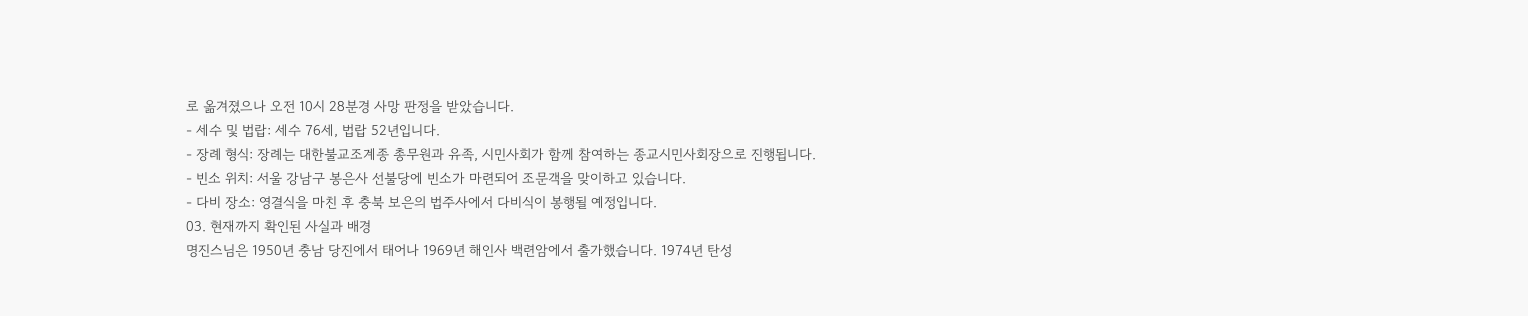로 옮겨졌으나 오전 10시 28분경 사망 판정을 받았습니다.
- 세수 및 법랍: 세수 76세, 법랍 52년입니다.
- 장례 형식: 장례는 대한불교조계종 총무원과 유족, 시민사회가 함께 참여하는 종교시민사회장으로 진행됩니다.
- 빈소 위치: 서울 강남구 봉은사 선불당에 빈소가 마련되어 조문객을 맞이하고 있습니다.
- 다비 장소: 영결식을 마친 후 충북 보은의 법주사에서 다비식이 봉행될 예정입니다.
03. 현재까지 확인된 사실과 배경
명진스님은 1950년 충남 당진에서 태어나 1969년 해인사 백련암에서 출가했습니다. 1974년 탄성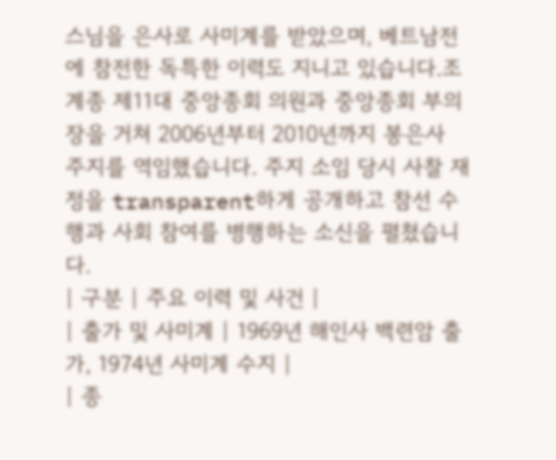스님을 은사로 사미계를 받았으며, 베트남전에 참전한 독특한 이력도 지니고 있습니다.조계종 제11대 중앙종회 의원과 중앙종회 부의장을 거쳐 2006년부터 2010년까지 봉은사 주지를 역임했습니다. 주지 소임 당시 사찰 재정을 transparent하게 공개하고 참선 수행과 사회 참여를 병행하는 소신을 펼쳤습니다.
| 구분 | 주요 이력 및 사건 |
| 출가 및 사미계 | 1969년 해인사 백련암 출가, 1974년 사미계 수지 |
| 종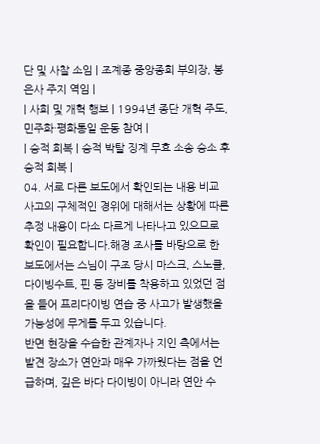단 및 사찰 소임 | 조계종 중앙종회 부의장, 봉은사 주지 역임 |
| 사회 및 개혁 행보 | 1994년 종단 개혁 주도, 민주화·평화통일 운동 참여 |
| 승적 회복 | 승적 박탈 징계 무효 소송 승소 후 승적 회복 |
04. 서로 다른 보도에서 확인되는 내용 비교
사고의 구체적인 경위에 대해서는 상황에 따른 추정 내용이 다소 다르게 나타나고 있으므로 확인이 필요합니다.해경 조사를 바탕으로 한 보도에서는 스님이 구조 당시 마스크, 스노클, 다이빙수트, 핀 등 장비를 착용하고 있었던 점을 들어 프리다이빙 연습 중 사고가 발생했을 가능성에 무게를 두고 있습니다.
반면 현장을 수습한 관계자나 지인 측에서는 발견 장소가 연안과 매우 가까웠다는 점을 언급하며, 깊은 바다 다이빙이 아니라 연안 수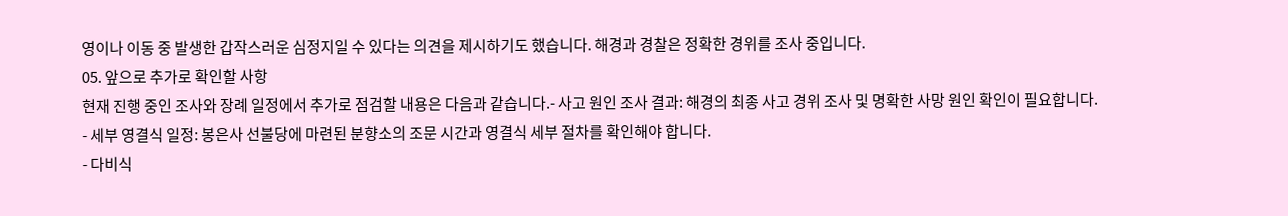영이나 이동 중 발생한 갑작스러운 심정지일 수 있다는 의견을 제시하기도 했습니다. 해경과 경찰은 정확한 경위를 조사 중입니다.
05. 앞으로 추가로 확인할 사항
현재 진행 중인 조사와 장례 일정에서 추가로 점검할 내용은 다음과 같습니다.- 사고 원인 조사 결과: 해경의 최종 사고 경위 조사 및 명확한 사망 원인 확인이 필요합니다.
- 세부 영결식 일정: 봉은사 선불당에 마련된 분향소의 조문 시간과 영결식 세부 절차를 확인해야 합니다.
- 다비식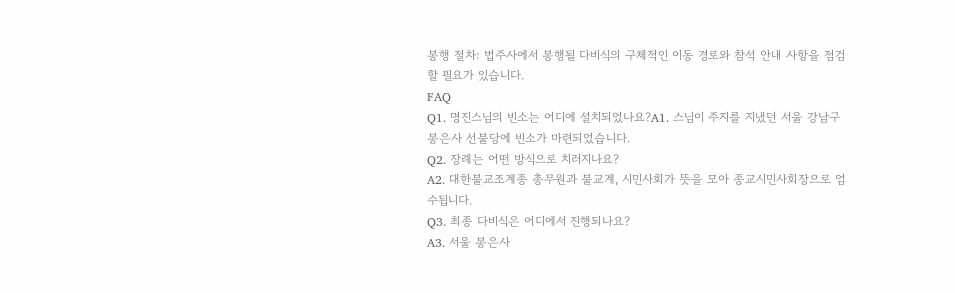봉행 절차: 법주사에서 봉행될 다비식의 구체적인 이동 경로와 참석 안내 사항을 점검할 필요가 있습니다.
FAQ
Q1. 명진스님의 빈소는 어디에 설치되었나요?A1. 스님이 주지를 지냈던 서울 강남구 봉은사 선불당에 빈소가 마련되었습니다.
Q2. 장례는 어떤 방식으로 치러지나요?
A2. 대한불교조계종 총무원과 불교계, 시민사회가 뜻을 모아 종교시민사회장으로 엄수됩니다.
Q3. 최종 다비식은 어디에서 진행되나요?
A3. 서울 봉은사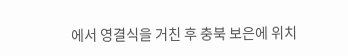에서 영결식을 거친 후 충북 보은에 위치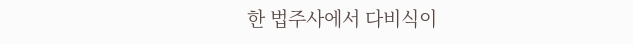한 법주사에서 다비식이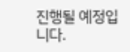진행될 예정입니다.